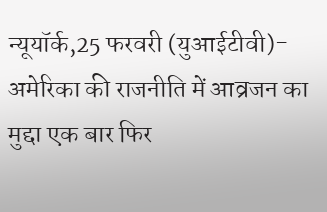न्यूयॉर्क,25 फरवरी (युआईटीवी)- अमेरिका की राजनीति में आव्रजन का मुद्दा एक बार फिर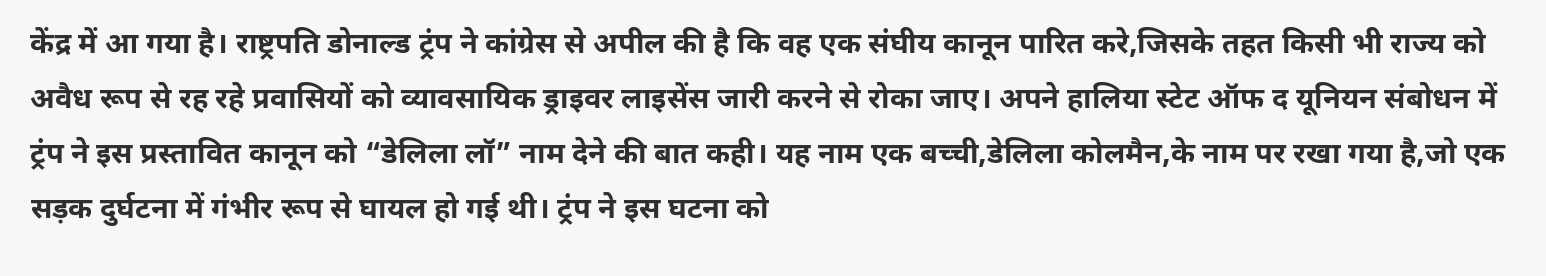केंद्र में आ गया है। राष्ट्रपति डोनाल्ड ट्रंप ने कांग्रेस से अपील की है कि वह एक संघीय कानून पारित करे,जिसके तहत किसी भी राज्य को अवैध रूप से रह रहे प्रवासियों को व्यावसायिक ड्राइवर लाइसेंस जारी करने से रोका जाए। अपने हालिया स्टेट ऑफ द यूनियन संबोधन में ट्रंप ने इस प्रस्तावित कानून को “डेलिला लॉ” नाम देने की बात कही। यह नाम एक बच्ची,डेलिला कोलमैन,के नाम पर रखा गया है,जो एक सड़क दुर्घटना में गंभीर रूप से घायल हो गई थी। ट्रंप ने इस घटना को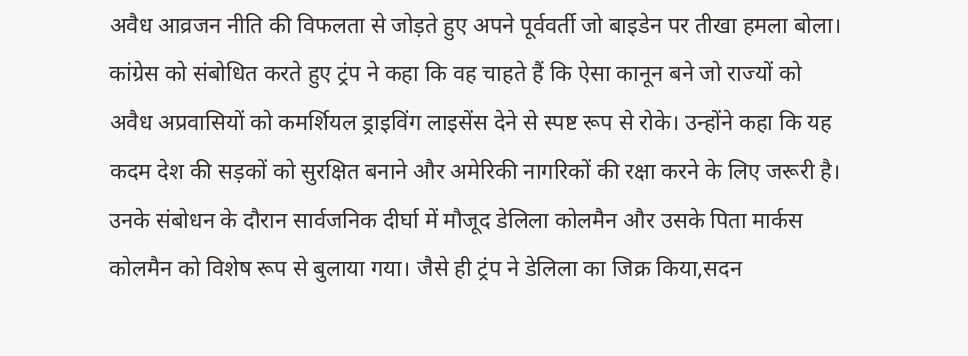अवैध आव्रजन नीति की विफलता से जोड़ते हुए अपने पूर्ववर्ती जो बाइडेन पर तीखा हमला बोला।
कांग्रेस को संबोधित करते हुए ट्रंप ने कहा कि वह चाहते हैं कि ऐसा कानून बने जो राज्यों को अवैध अप्रवासियों को कमर्शियल ड्राइविंग लाइसेंस देने से स्पष्ट रूप से रोके। उन्होंने कहा कि यह कदम देश की सड़कों को सुरक्षित बनाने और अमेरिकी नागरिकों की रक्षा करने के लिए जरूरी है। उनके संबोधन के दौरान सार्वजनिक दीर्घा में मौजूद डेलिला कोलमैन और उसके पिता मार्कस कोलमैन को विशेष रूप से बुलाया गया। जैसे ही ट्रंप ने डेलिला का जिक्र किया,सदन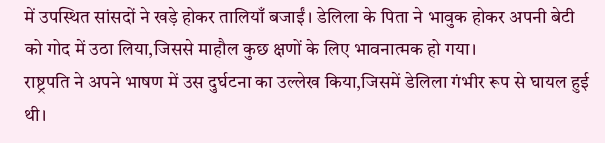में उपस्थित सांसदों ने खड़े होकर तालियाँ बजाईं। डेलिला के पिता ने भावुक होकर अपनी बेटी को गोद में उठा लिया,जिससे माहौल कुछ क्षणों के लिए भावनात्मक हो गया।
राष्ट्रपति ने अपने भाषण में उस दुर्घटना का उल्लेख किया,जिसमें डेलिला गंभीर रूप से घायल हुई थी।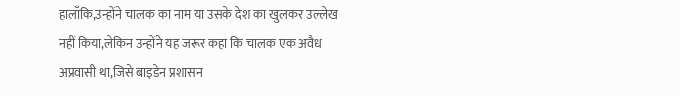हालाँकि,उन्होंने चालक का नाम या उसके देश का खुलकर उल्लेख नहीं किया,लेकिन उन्होंने यह जरूर कहा कि चालक एक अवैध अप्रवासी था,जिसे बाइडेन प्रशासन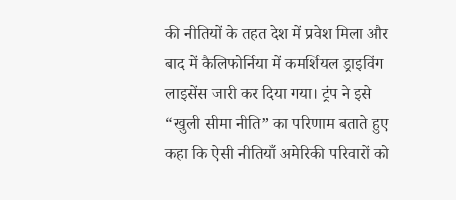की नीतियों के तहत देश में प्रवेश मिला और बाद में कैलिफोर्निया में कमर्शियल ड्राइविंग लाइसेंस जारी कर दिया गया। ट्रंप ने इसे “खुली सीमा नीति” का परिणाम बताते हुए कहा कि ऐसी नीतियाँ अमेरिकी परिवारों को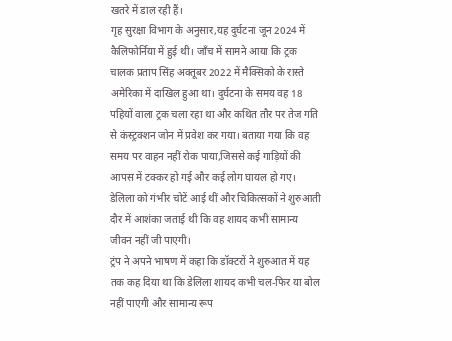खतरे में डाल रही हैं।
गृह सुरक्षा विभाग के अनुसार,यह दुर्घटना जून 2024 में कैलिफोर्निया में हुई थी। जाँच में सामने आया कि ट्रक चालक प्रताप सिंह अक्तूबर 2022 में मैक्सिको के रास्ते अमेरिका में दाखिल हुआ था। दुर्घटना के समय वह 18 पहियों वाला ट्रक चला रहा था और कथित तौर पर तेज गति से कंस्ट्रक्शन जोन में प्रवेश कर गया। बताया गया कि वह समय पर वाहन नहीं रोक पाया,जिससे कई गाड़ियों की आपस में टक्कर हो गई और कई लोग घायल हो गए। डेलिला को गंभीर चोटें आई थीं और चिकित्सकों ने शुरुआती दौर में आशंका जताई थी कि वह शायद कभी सामान्य जीवन नहीं जी पाएगी।
ट्रंप ने अपने भाषण में कहा कि डॉक्टरों ने शुरुआत में यह तक कह दिया था कि डेलिला शायद कभी चल-फिर या बोल नहीं पाएगी और सामान्य रूप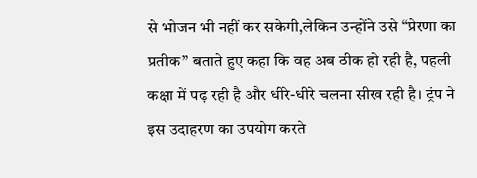से भोजन भी नहीं कर सकेगी,लेकिन उन्होंने उसे “प्रेरणा का प्रतीक” बताते हुए कहा कि वह अब ठीक हो रही है, पहली कक्षा में पढ़ रही है और धीरे-धीरे चलना सीख रही है। ट्रंप ने इस उदाहरण का उपयोग करते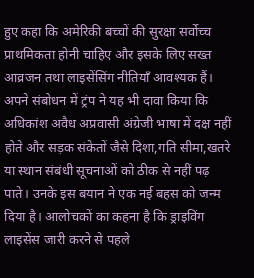हुए कहा कि अमेरिकी बच्चों की सुरक्षा सर्वोच्च प्राथमिकता होनी चाहिए और इसके लिए सख्त आव्रजन तथा लाइसेंसिंग नीतियाँ आवश्यक हैं।
अपने संबोधन में ट्रंप ने यह भी दावा किया कि अधिकांश अवैध अप्रवासी अंग्रेजी भाषा में दक्ष नहीं होते और सड़क संकेतों जैसे दिशा,गति सीमा,खतरे या स्थान संबंधी सूचनाओं को ठीक से नहीं पढ़ पाते। उनके इस बयान ने एक नई बहस को जन्म दिया है। आलोचकों का कहना है कि ड्राइविंग लाइसेंस जारी करने से पहले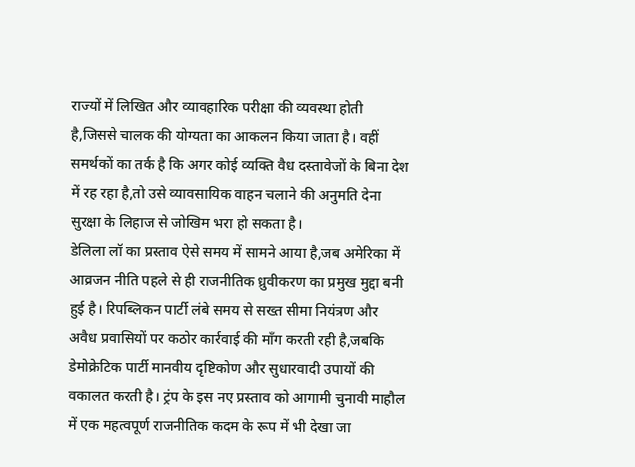राज्यों में लिखित और व्यावहारिक परीक्षा की व्यवस्था होती है,जिससे चालक की योग्यता का आकलन किया जाता है। वहीं समर्थकों का तर्क है कि अगर कोई व्यक्ति वैध दस्तावेजों के बिना देश में रह रहा है,तो उसे व्यावसायिक वाहन चलाने की अनुमति देना सुरक्षा के लिहाज से जोखिम भरा हो सकता है।
डेलिला लॉ का प्रस्ताव ऐसे समय में सामने आया है,जब अमेरिका में आव्रजन नीति पहले से ही राजनीतिक ध्रुवीकरण का प्रमुख मुद्दा बनी हुई है। रिपब्लिकन पार्टी लंबे समय से सख्त सीमा नियंत्रण और अवैध प्रवासियों पर कठोर कार्रवाई की माँग करती रही है,जबकि डेमोक्रेटिक पार्टी मानवीय दृष्टिकोण और सुधारवादी उपायों की वकालत करती है। ट्रंप के इस नए प्रस्ताव को आगामी चुनावी माहौल में एक महत्वपूर्ण राजनीतिक कदम के रूप में भी देखा जा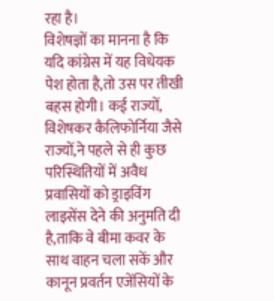रहा है।
विशेषज्ञों का मानना है कि यदि कांग्रेस में यह विधेयक पेश होता है,तो उस पर तीखी बहस होगी। कई राज्यों, विशेषकर कैलिफोर्निया जैसे राज्यों,ने पहले से ही कुछ परिस्थितियों में अवैध प्रवासियों को ड्राइविंग लाइसेंस देने की अनुमति दी है,ताकि वे बीमा कवर के साथ वाहन चला सकें और कानून प्रवर्तन एजेंसियों के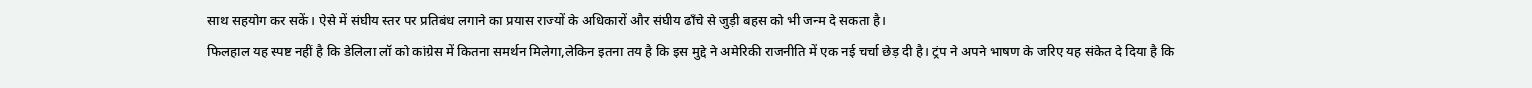साथ सहयोग कर सकें। ऐसे में संघीय स्तर पर प्रतिबंध लगाने का प्रयास राज्यों के अधिकारों और संघीय ढाँचे से जुड़ी बहस को भी जन्म दे सकता है।
फिलहाल यह स्पष्ट नहीं है कि डेलिला लॉ को कांग्रेस में कितना समर्थन मिलेगा,लेकिन इतना तय है कि इस मुद्दे ने अमेरिकी राजनीति में एक नई चर्चा छेड़ दी है। ट्रंप ने अपने भाषण के जरिए यह संकेत दे दिया है कि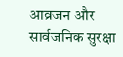आव्रजन और सार्वजनिक सुरक्षा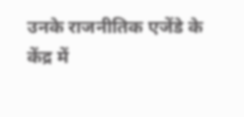उनके राजनीतिक एजेंडे के केंद्र में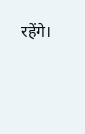रहेंगे।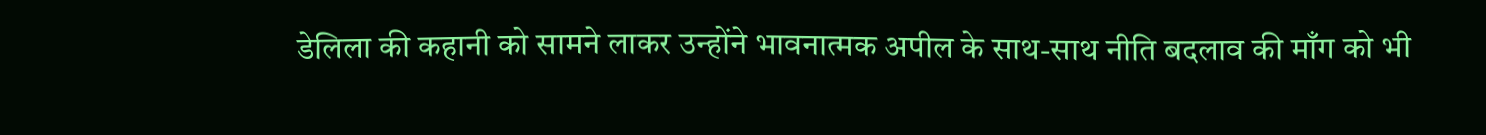डेलिला की कहानी को सामने लाकर उन्होंने भावनात्मक अपील के साथ-साथ नीति बदलाव की माँग को भी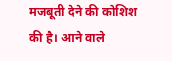मजबूती देने की कोशिश की है। आने वाले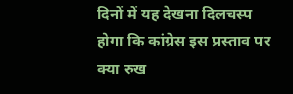दिनों में यह देखना दिलचस्प होगा कि कांग्रेस इस प्रस्ताव पर क्या रुख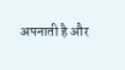अपनाती है और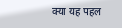क्या यह पहल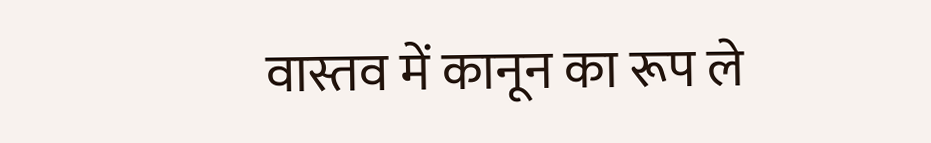वास्तव में कानून का रूप ले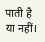पाती है या नहीं।